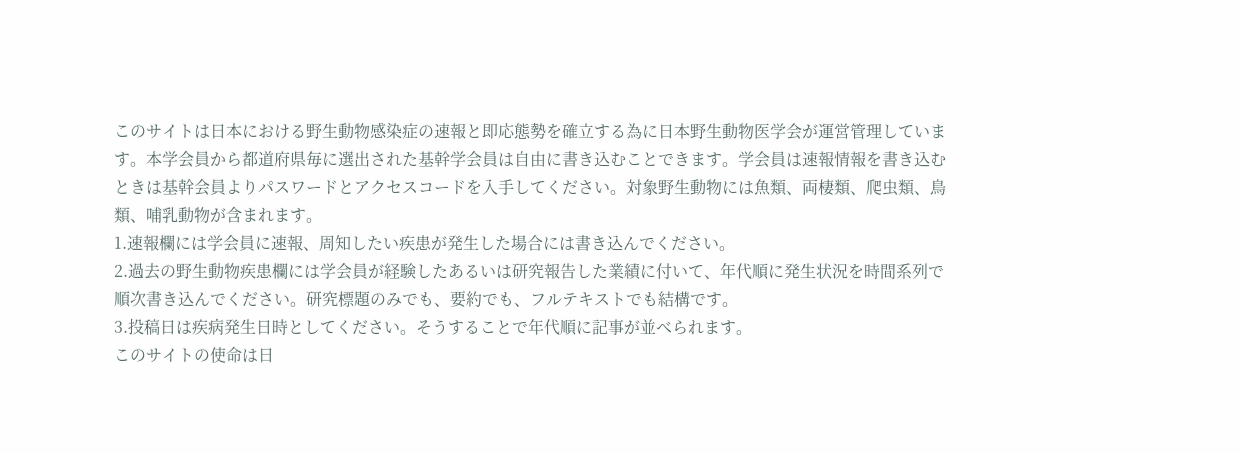このサイトは日本における野生動物感染症の速報と即応態勢を確立する為に日本野生動物医学会が運営管理しています。本学会員から都道府県毎に選出された基幹学会員は自由に書き込むことできます。学会員は速報情報を書き込むときは基幹会員よりパスワードとアクセスコードを入手してください。対象野生動物には魚類、両棲類、爬虫類、鳥類、哺乳動物が含まれます。
1.速報欄には学会員に速報、周知したい疾患が発生した場合には書き込んでください。
2.過去の野生動物疾患欄には学会員が経験したあるいは研究報告した業績に付いて、年代順に発生状況を時間系列で順次書き込んでください。研究標題のみでも、要約でも、フルテキストでも結構です。
3.投稿日は疾病発生日時としてください。そうすることで年代順に記事が並べられます。
このサイトの使命は日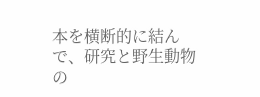本を横断的に結んで、研究と野生動物の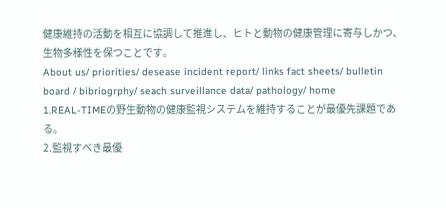健康維持の活動を相互に協調して推進し、ヒトと動物の健康管理に寄与しかつ、生物多様性を保つことです。
About us/ priorities/ desease incident report/ links fact sheets/ bulletin board / bibriogrphy/ seach surveillance data/ pathology/ home
1.REAL-TIMEの野生動物の健康監視システムを維持することが最優先課題である。
2.監視すべき最優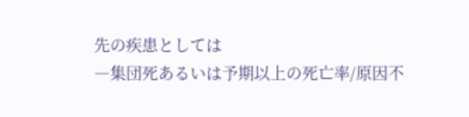先の疾患としては
―集団死あるいは予期以上の死亡率/原因不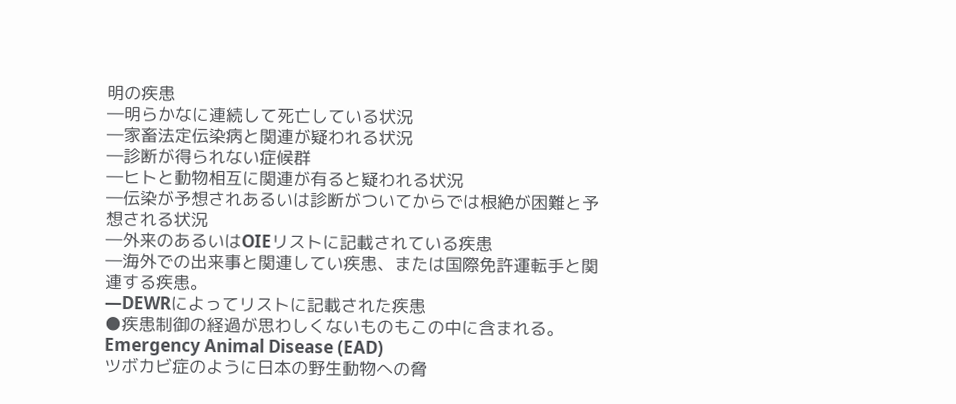明の疾患
―明らかなに連続して死亡している状況
―家畜法定伝染病と関連が疑われる状況
―診断が得られない症候群
―ヒトと動物相互に関連が有ると疑われる状況
―伝染が予想されあるいは診断がついてからでは根絶が困難と予想される状況
―外来のあるいはOIEリストに記載されている疾患
―海外での出来事と関連してい疾患、または国際免許運転手と関連する疾患。
―DEWRによってリストに記載された疾患
●疾患制御の経過が思わしくないものもこの中に含まれる。
Emergency Animal Disease (EAD)
ツボカビ症のように日本の野生動物への脅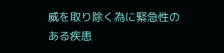威を取り除く為に緊急性のある疾患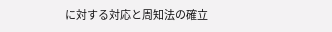に対する対応と周知法の確立